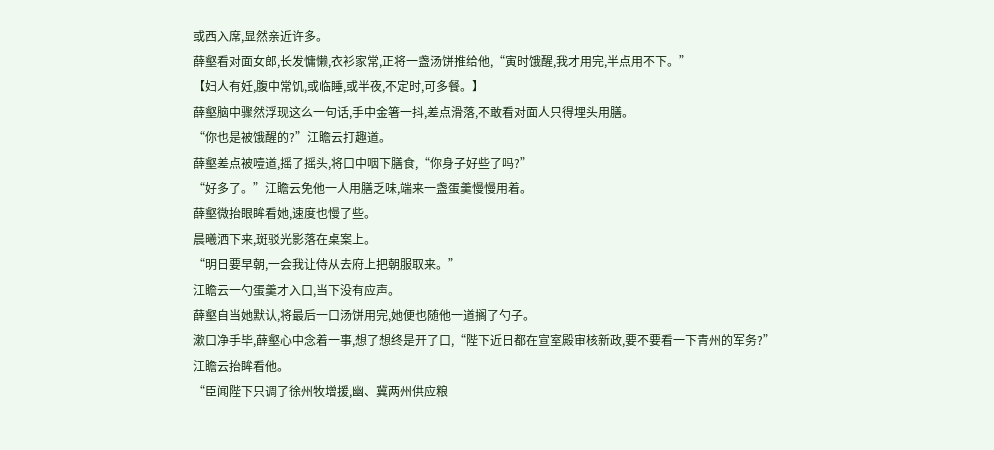或西入席,显然亲近许多。
薛壑看对面女郎,长发慵懒,衣衫家常,正将一盏汤饼推给他,“寅时饿醒,我才用完,半点用不下。”
【妇人有妊,腹中常饥,或临睡,或半夜,不定时,可多餐。】
薛壑脑中骤然浮现这么一句话,手中金箸一抖,差点滑落,不敢看对面人只得埋头用膳。
“你也是被饿醒的?”江瞻云打趣道。
薛壑差点被噎道,摇了摇头,将口中咽下膳食,“你身子好些了吗?”
“好多了。”江瞻云免他一人用膳乏味,端来一盏蛋羹慢慢用着。
薛壑微抬眼眸看她,速度也慢了些。
晨曦洒下来,斑驳光影落在桌案上。
“明日要早朝,一会我让侍从去府上把朝服取来。”
江瞻云一勺蛋羹才入口,当下没有应声。
薛壑自当她默认,将最后一口汤饼用完,她便也随他一道搁了勺子。
漱口净手毕,薛壑心中念着一事,想了想终是开了口,“陛下近日都在宣室殿审核新政,要不要看一下青州的军务?”
江瞻云抬眸看他。
“臣闻陛下只调了徐州牧增援,幽、冀两州供应粮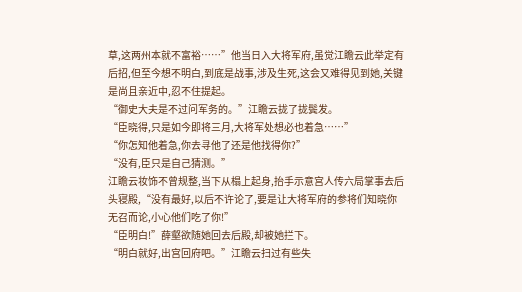草,这两州本就不富裕……”他当日入大将军府,虽觉江瞻云此举定有后招,但至今想不明白,到底是战事,涉及生死,这会又难得见到她,关键是尚且亲近中,忍不住提起。
“御史大夫是不过问军务的。”江瞻云拢了拢鬓发。
“臣晓得,只是如今即将三月,大将军处想必也着急……”
“你怎知他着急,你去寻他了还是他找得你?”
“没有,臣只是自己猜测。”
江瞻云妆饰不曾规整,当下从榻上起身,抬手示意宫人传六局掌事去后头寝殿,“没有最好,以后不许论了,要是让大将军府的参将们知晓你无召而论,小心他们吃了你!”
“臣明白!”薛壑欲随她回去后殿,却被她拦下。
“明白就好,出宫回府吧。”江瞻云扫过有些失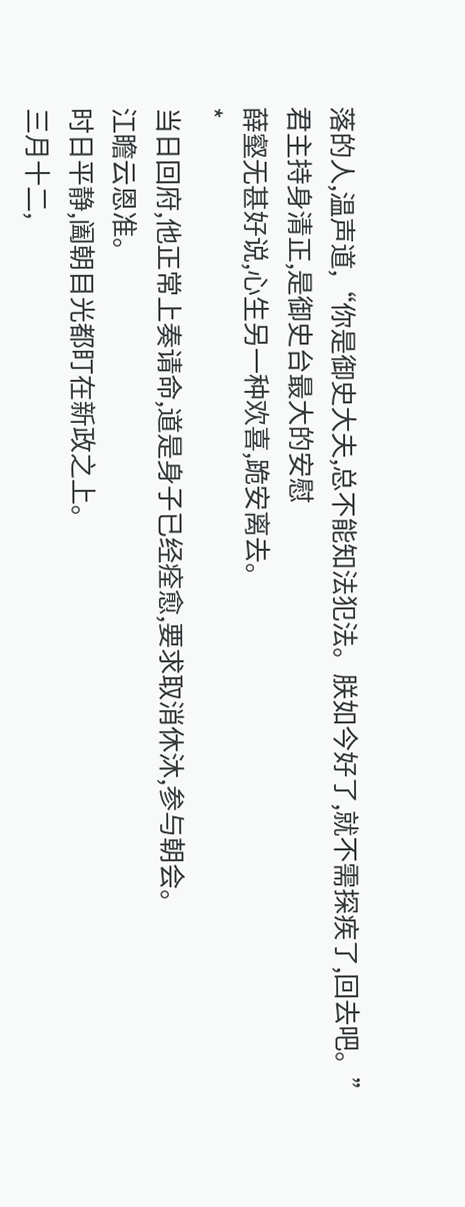落的人,温声道,“你是御史大夫,总不能知法犯法。朕如今好了,就不需探疾了,回去吧。”
君主持身清正,是御史台最大的安慰
薛壑无甚好说,心生另一种欢喜,跪安离去。
*
当日回府,他正常上奏请命,道是身子已经痊愈,要求取消休沐,参与朝会。
江瞻云恩准。
时日平静,阖朝目光都盯在新政之上。
三月十二,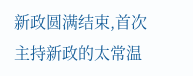新政圆满结束,首次主持新政的太常温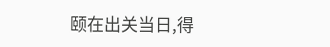颐在出关当日,得